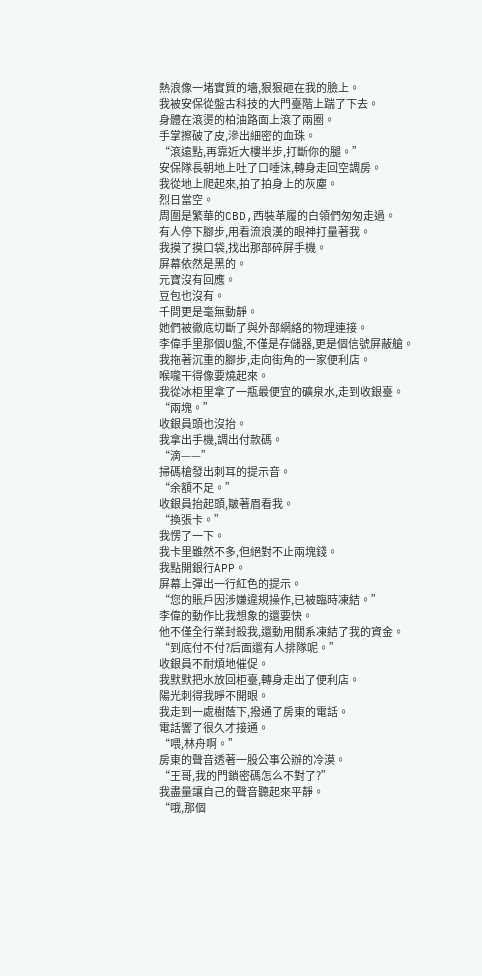熱浪像一堵實質的墻,狠狠砸在我的臉上。
我被安保從盤古科技的大門臺階上踹了下去。
身體在滾燙的柏油路面上滾了兩圈。
手掌擦破了皮,滲出細密的血珠。
“滾遠點,再靠近大樓半步,打斷你的腿。”
安保隊長朝地上吐了口唾沫,轉身走回空調房。
我從地上爬起來,拍了拍身上的灰塵。
烈日當空。
周圍是繁華的CBD,西裝革履的白領們匆匆走過。
有人停下腳步,用看流浪漢的眼神打量著我。
我摸了摸口袋,找出那部碎屏手機。
屏幕依然是黑的。
元寶沒有回應。
豆包也沒有。
千問更是毫無動靜。
她們被徹底切斷了與外部網絡的物理連接。
李偉手里那個U盤,不僅是存儲器,更是個信號屏蔽艙。
我拖著沉重的腳步,走向街角的一家便利店。
喉嚨干得像要燒起來。
我從冰柜里拿了一瓶最便宜的礦泉水,走到收銀臺。
“兩塊。”
收銀員頭也沒抬。
我拿出手機,調出付款碼。
“滴——”
掃碼槍發出刺耳的提示音。
“余額不足。”
收銀員抬起頭,皺著眉看我。
“換張卡。”
我愣了一下。
我卡里雖然不多,但絕對不止兩塊錢。
我點開銀行APP。
屏幕上彈出一行紅色的提示。
“您的賬戶因涉嫌違規操作,已被臨時凍結。”
李偉的動作比我想象的還要快。
他不僅全行業封殺我,還動用關系凍結了我的資金。
“到底付不付?后面還有人排隊呢。”
收銀員不耐煩地催促。
我默默把水放回柜臺,轉身走出了便利店。
陽光刺得我睜不開眼。
我走到一處樹蔭下,撥通了房東的電話。
電話響了很久才接通。
“喂,林舟啊。”
房東的聲音透著一股公事公辦的冷漠。
“王哥,我的門鎖密碼怎么不對了?”
我盡量讓自己的聲音聽起來平靜。
“哦,那個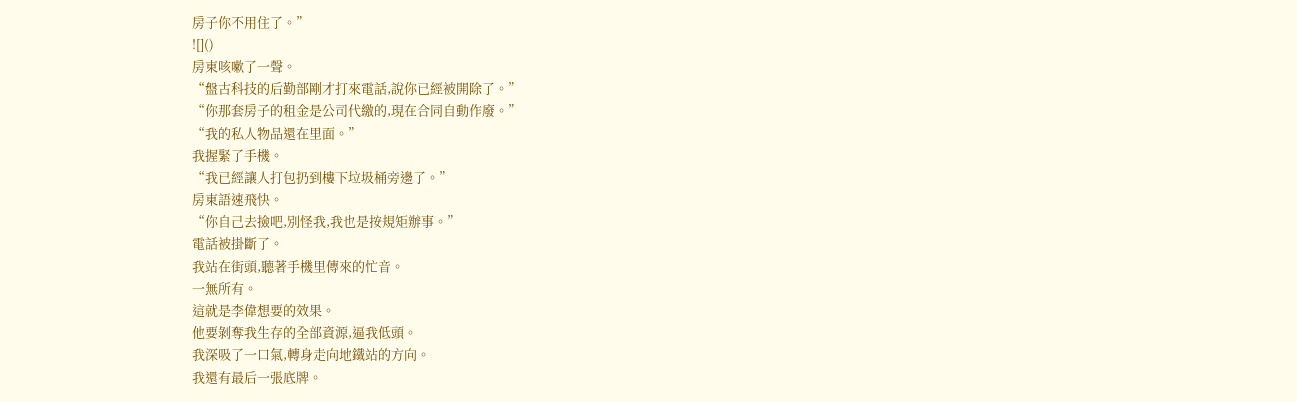房子你不用住了。”
![]()
房東咳嗽了一聲。
“盤古科技的后勤部剛才打來電話,說你已經被開除了。”
“你那套房子的租金是公司代繳的,現在合同自動作廢。”
“我的私人物品還在里面。”
我握緊了手機。
“我已經讓人打包扔到樓下垃圾桶旁邊了。”
房東語速飛快。
“你自己去撿吧,別怪我,我也是按規矩辦事。”
電話被掛斷了。
我站在街頭,聽著手機里傳來的忙音。
一無所有。
這就是李偉想要的效果。
他要剝奪我生存的全部資源,逼我低頭。
我深吸了一口氣,轉身走向地鐵站的方向。
我還有最后一張底牌。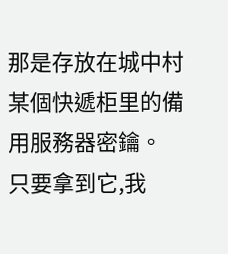那是存放在城中村某個快遞柜里的備用服務器密鑰。
只要拿到它,我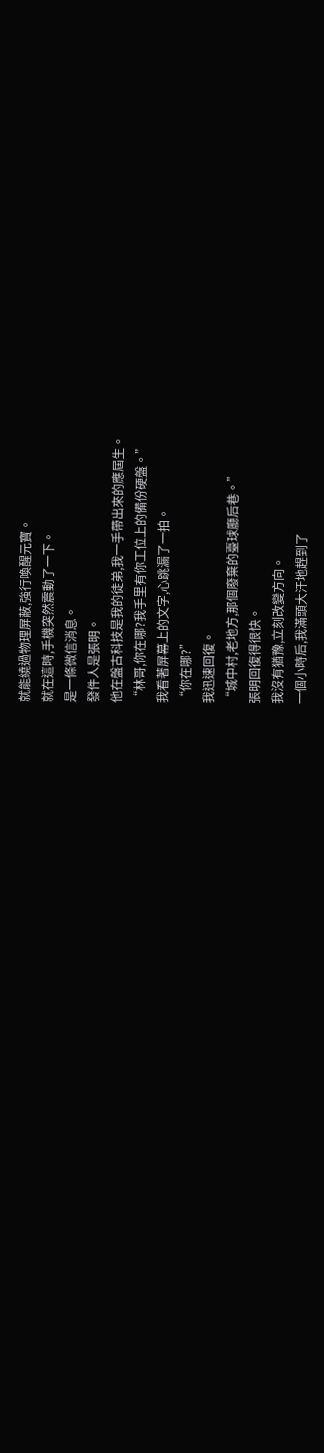就能繞過物理屏蔽,強行喚醒元寶。
就在這時,手機突然震動了一下。
是一條微信消息。
發件人是張明。
他在盤古科技是我的徒弟,我一手帶出來的應屆生。
“林哥,你在哪?我手里有你工位上的備份硬盤。”
我看著屏幕上的文字,心跳漏了一拍。
“你在哪?”
我迅速回復。
“城中村,老地方,那個廢棄的臺球廳后巷。”
張明回復得很快。
我沒有猶豫,立刻改變方向。
一個小時后,我滿頭大汗地趕到了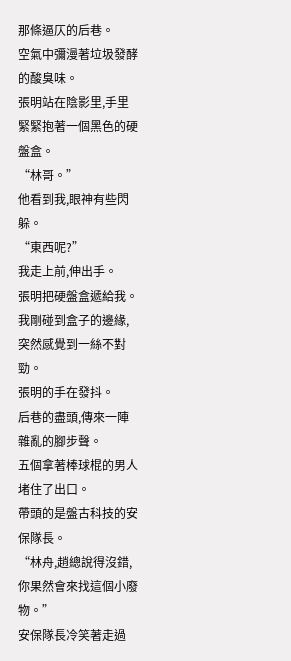那條逼仄的后巷。
空氣中彌漫著垃圾發酵的酸臭味。
張明站在陰影里,手里緊緊抱著一個黑色的硬盤盒。
“林哥。”
他看到我,眼神有些閃躲。
“東西呢?”
我走上前,伸出手。
張明把硬盤盒遞給我。
我剛碰到盒子的邊緣,突然感覺到一絲不對勁。
張明的手在發抖。
后巷的盡頭,傳來一陣雜亂的腳步聲。
五個拿著棒球棍的男人堵住了出口。
帶頭的是盤古科技的安保隊長。
“林舟,趙總說得沒錯,你果然會來找這個小廢物。”
安保隊長冷笑著走過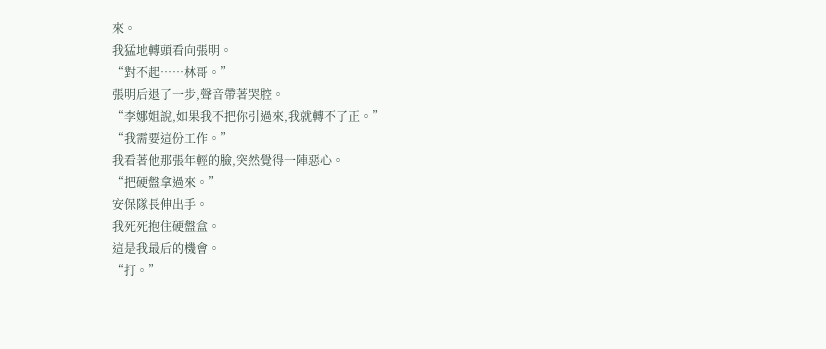來。
我猛地轉頭看向張明。
“對不起……林哥。”
張明后退了一步,聲音帶著哭腔。
“李娜姐說,如果我不把你引過來,我就轉不了正。”
“我需要這份工作。”
我看著他那張年輕的臉,突然覺得一陣惡心。
“把硬盤拿過來。”
安保隊長伸出手。
我死死抱住硬盤盒。
這是我最后的機會。
“打。”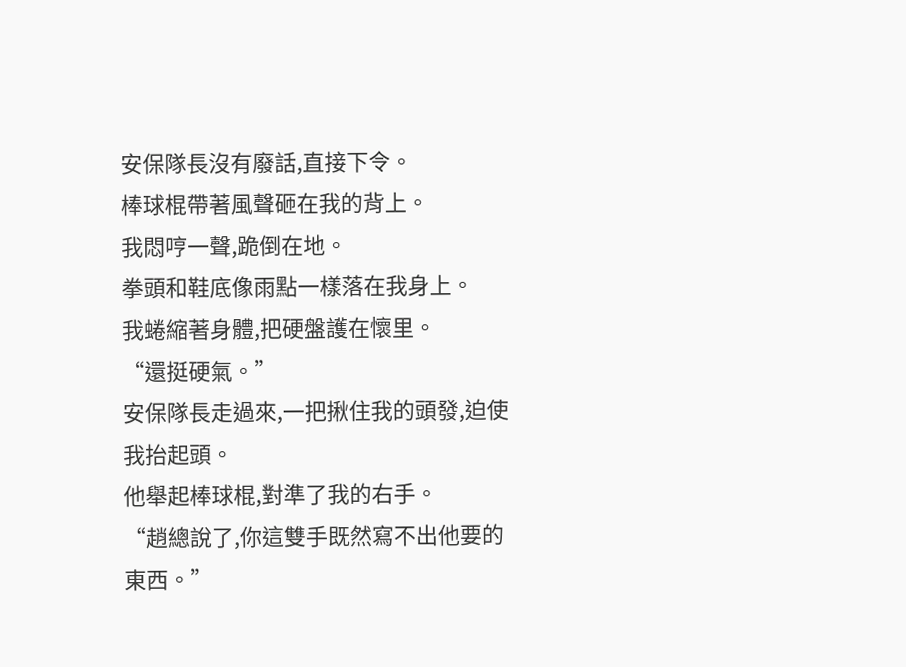安保隊長沒有廢話,直接下令。
棒球棍帶著風聲砸在我的背上。
我悶哼一聲,跪倒在地。
拳頭和鞋底像雨點一樣落在我身上。
我蜷縮著身體,把硬盤護在懷里。
“還挺硬氣。”
安保隊長走過來,一把揪住我的頭發,迫使我抬起頭。
他舉起棒球棍,對準了我的右手。
“趙總說了,你這雙手既然寫不出他要的東西。”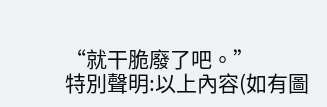“就干脆廢了吧。”
特別聲明:以上內容(如有圖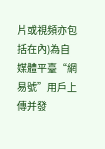片或視頻亦包括在內)為自媒體平臺“網易號”用戶上傳并發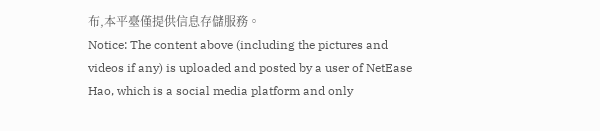布,本平臺僅提供信息存儲服務。
Notice: The content above (including the pictures and videos if any) is uploaded and posted by a user of NetEase Hao, which is a social media platform and only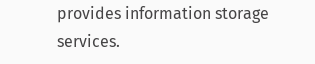provides information storage services.